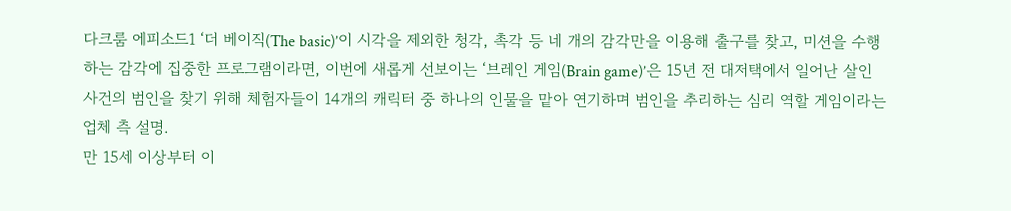다크룸 에피소드1 ‘더 베이직(The basic)’이 시각을 제외한 청각, 촉각 등 네 개의 감각만을 이용해 출구를 찾고, 미션을 수행하는 감각에 집중한 프로그램이라면, 이번에 새롭게 선보이는 ‘브레인 게임(Brain game)’은 15년 전 대저택에서 일어난 살인 사건의 범인을 찾기 위해 체험자들이 14개의 캐릭터 중 하나의 인물을 맡아 연기하며 범인을 추리하는 심리 역할 게임이라는 업체 측 설명.
만 15세 이상부터 이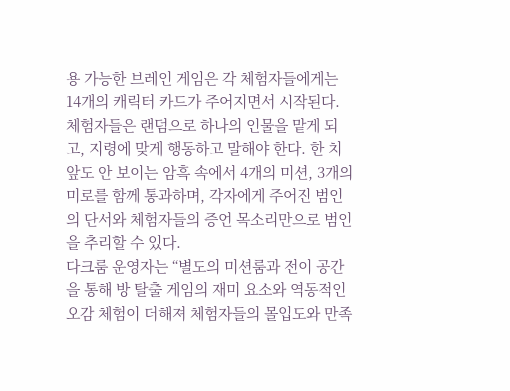용 가능한 브레인 게임은 각 체험자들에게는 14개의 캐릭터 카드가 주어지면서 시작된다. 체험자들은 랜덤으로 하나의 인물을 맡게 되고, 지령에 맞게 행동하고 말해야 한다. 한 치 앞도 안 보이는 암흑 속에서 4개의 미션, 3개의 미로를 함께 통과하며, 각자에게 주어진 범인의 단서와 체험자들의 증언 목소리만으로 범인을 추리할 수 있다.
다크룸 운영자는 “별도의 미션룸과 전이 공간을 통해 방 탈출 게임의 재미 요소와 역동적인 오감 체험이 더해져 체험자들의 몰입도와 만족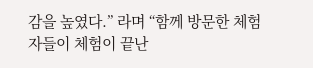감을 높였다.” 라며 “함께 방문한 체험자들이 체험이 끝난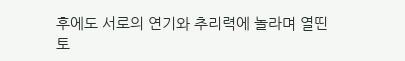후에도 서로의 연기와 추리력에 놀라며 열띤 토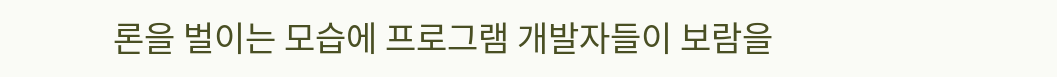론을 벌이는 모습에 프로그램 개발자들이 보람을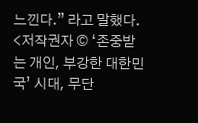느낀다.” 라고 말했다.
<저작권자 © ‘존중받는 개인, 부강한 대한민국’ 시대, 무단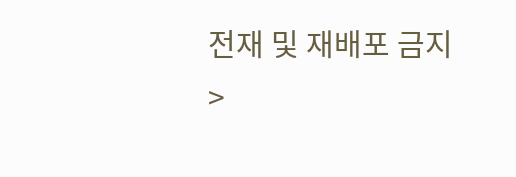전재 및 재배포 금지>